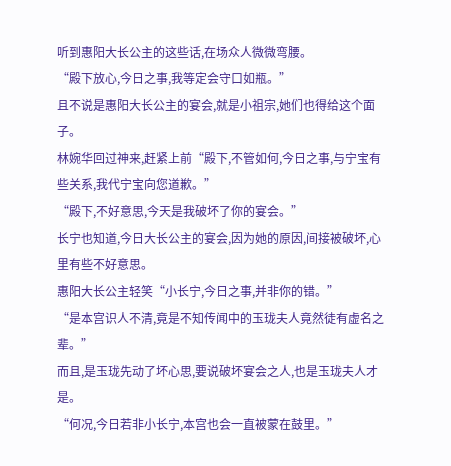听到惠阳大长公主的这些话,在场众人微微弯腰。
“殿下放心,今日之事,我等定会守口如瓶。”
且不说是惠阳大长公主的宴会,就是小祖宗,她们也得给这个面子。
林婉华回过神来,赶紧上前“殿下,不管如何,今日之事,与宁宝有些关系,我代宁宝向您道歉。”
“殿下,不好意思,今天是我破坏了你的宴会。”
长宁也知道,今日大长公主的宴会,因为她的原因,间接被破坏,心里有些不好意思。
惠阳大长公主轻笑“小长宁,今日之事,并非你的错。”
“是本宫识人不清,竟是不知传闻中的玉珑夫人竟然徒有虚名之辈。”
而且,是玉珑先动了坏心思,要说破坏宴会之人,也是玉珑夫人才是。
“何况,今日若非小长宁,本宫也会一直被蒙在鼓里。”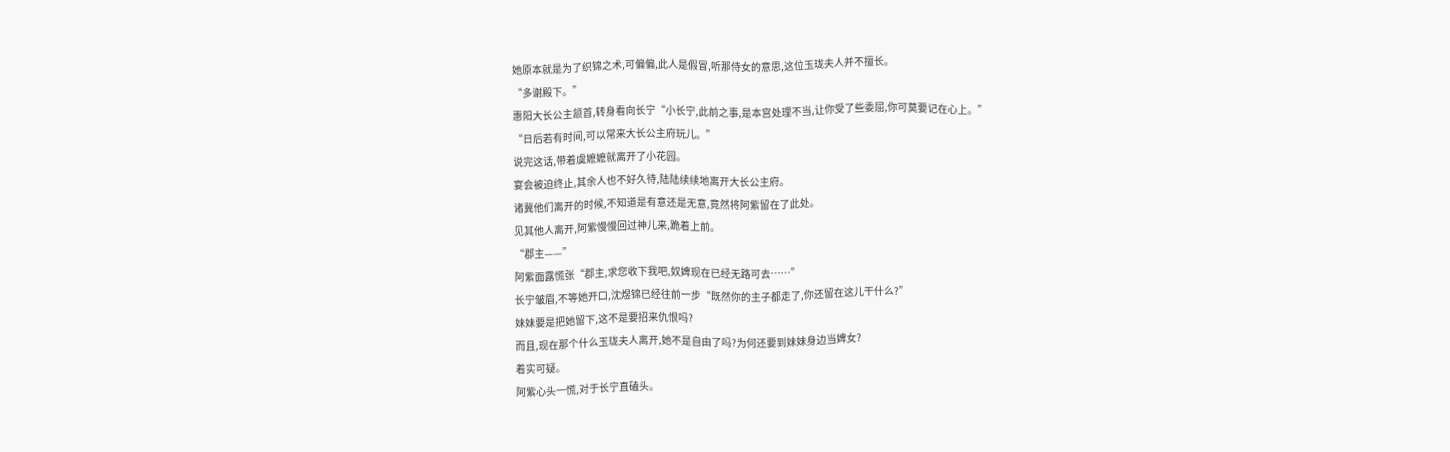她原本就是为了织锦之术,可偏偏,此人是假冒,听那侍女的意思,这位玉珑夫人并不擅长。
“多谢殿下。”
惠阳大长公主颔首,转身看向长宁“小长宁,此前之事,是本宫处理不当,让你受了些委屈,你可莫要记在心上。”
“日后若有时间,可以常来大长公主府玩儿。”
说完这话,带着虞嬷嬷就离开了小花园。
宴会被迫终止,其余人也不好久待,陆陆续续地离开大长公主府。
诸冀他们离开的时候,不知道是有意还是无意,竟然将阿紫留在了此处。
见其他人离开,阿紫慢慢回过神儿来,跪着上前。
“郡主——”
阿紫面露慌张“郡主,求您收下我吧,奴婢现在已经无路可去……”
长宁皱眉,不等她开口,沈煜锦已经往前一步“既然你的主子都走了,你还留在这儿干什么?”
妹妹要是把她留下,这不是要招来仇恨吗?
而且,现在那个什么玉珑夫人离开,她不是自由了吗?为何还要到妹妹身边当婢女?
着实可疑。
阿紫心头一慌,对于长宁直磕头。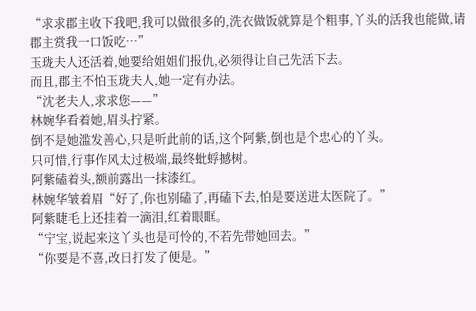“求求郡主收下我吧,我可以做很多的,洗衣做饭就算是个粗事,丫头的活我也能做,请郡主赏我一口饭吃…”
玉珑夫人还活着,她要给姐姐们报仇,必须得让自己先活下去。
而且,郡主不怕玉珑夫人,她一定有办法。
“沈老夫人,求求您——”
林婉华看着她,眉头拧紧。
倒不是她滥发善心,只是听此前的话,这个阿紫,倒也是个忠心的丫头。
只可惜,行事作风太过极端,最终蚍蜉撼树。
阿紫磕着头,额前露出一抹漆红。
林婉华皱着眉“好了,你也别磕了,再磕下去,怕是要送进太医院了。”
阿紫睫毛上还挂着一滴泪,红着眼眶。
“宁宝,说起来这丫头也是可怜的,不若先带她回去。”
“你要是不喜,改日打发了便是。”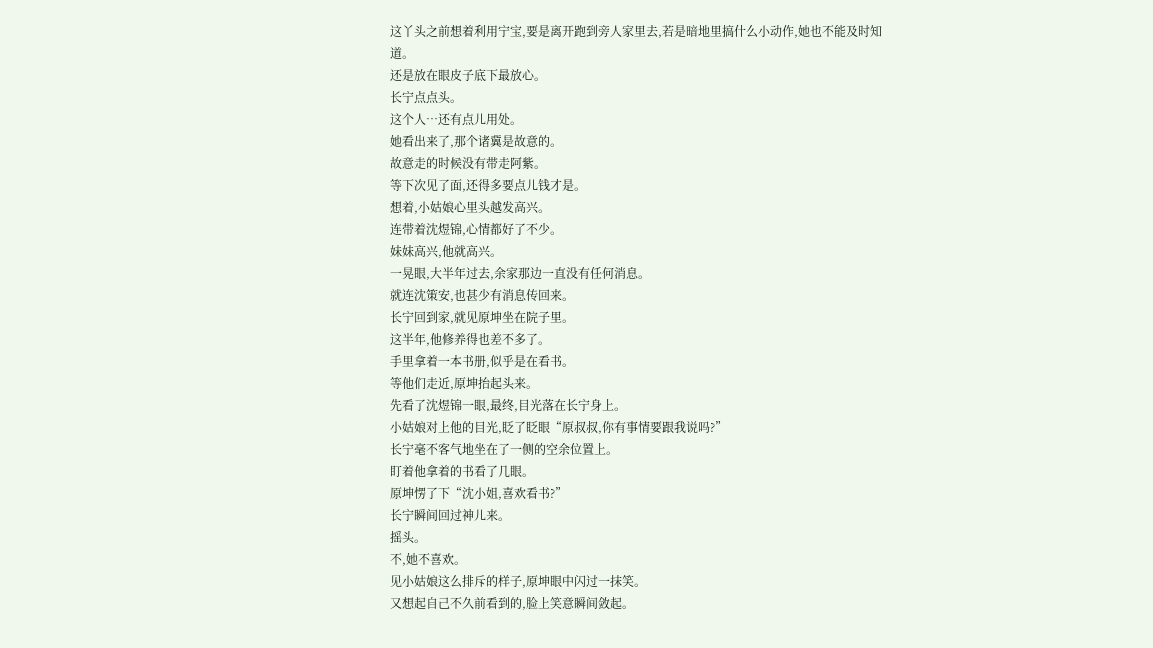这丫头之前想着利用宁宝,要是离开跑到旁人家里去,若是暗地里搞什么小动作,她也不能及时知道。
还是放在眼皮子底下最放心。
长宁点点头。
这个人…还有点儿用处。
她看出来了,那个诸冀是故意的。
故意走的时候没有带走阿紫。
等下次见了面,还得多要点儿钱才是。
想着,小姑娘心里头越发高兴。
连带着沈煜锦,心情都好了不少。
妹妹高兴,他就高兴。
一晃眼,大半年过去,余家那边一直没有任何消息。
就连沈策安,也甚少有消息传回来。
长宁回到家,就见原坤坐在院子里。
这半年,他修养得也差不多了。
手里拿着一本书册,似乎是在看书。
等他们走近,原坤抬起头来。
先看了沈煜锦一眼,最终,目光落在长宁身上。
小姑娘对上他的目光,眨了眨眼“原叔叔,你有事情要跟我说吗?”
长宁毫不客气地坐在了一侧的空余位置上。
盯着他拿着的书看了几眼。
原坤愣了下“沈小姐,喜欢看书?”
长宁瞬间回过神儿来。
摇头。
不,她不喜欢。
见小姑娘这么排斥的样子,原坤眼中闪过一抹笑。
又想起自己不久前看到的,脸上笑意瞬间敛起。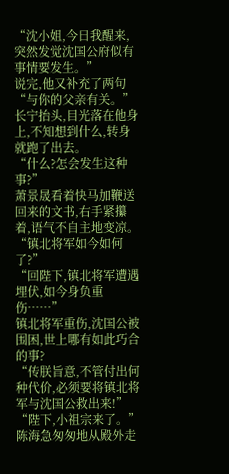“沈小姐,今日我醒来,突然发觉沈国公府似有事情要发生。”
说完,他又补充了两句“与你的父亲有关。”
长宁抬头,目光落在他身上,不知想到什么,转身就跑了出去。
“什么?怎会发生这种事?”
萧景晟看着快马加鞭送回来的文书,右手紧攥着,语气不自主地变凉。
“镇北将军如今如何了?”
“回陛下,镇北将军遭遇埋伏,如今身负重伤……”
镇北将军重伤,沈国公被围困,世上哪有如此巧合的事?
“传朕旨意,不管付出何种代价,必须要将镇北将军与沈国公救出来!”
“陛下,小祖宗来了。”
陈海急匆匆地从殿外走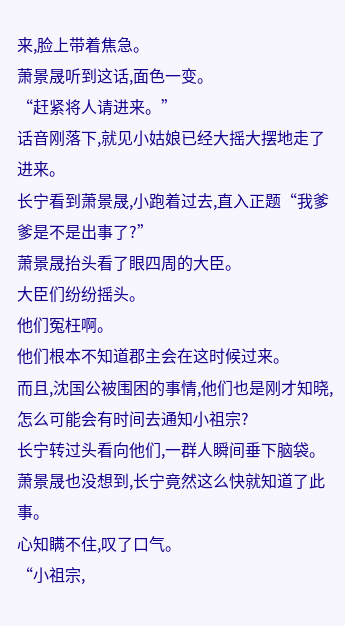来,脸上带着焦急。
萧景晟听到这话,面色一变。
“赶紧将人请进来。”
话音刚落下,就见小姑娘已经大摇大摆地走了进来。
长宁看到萧景晟,小跑着过去,直入正题“我爹爹是不是出事了?”
萧景晟抬头看了眼四周的大臣。
大臣们纷纷摇头。
他们冤枉啊。
他们根本不知道郡主会在这时候过来。
而且,沈国公被围困的事情,他们也是刚才知晓,怎么可能会有时间去通知小祖宗?
长宁转过头看向他们,一群人瞬间垂下脑袋。
萧景晟也没想到,长宁竟然这么快就知道了此事。
心知瞒不住,叹了口气。
“小祖宗,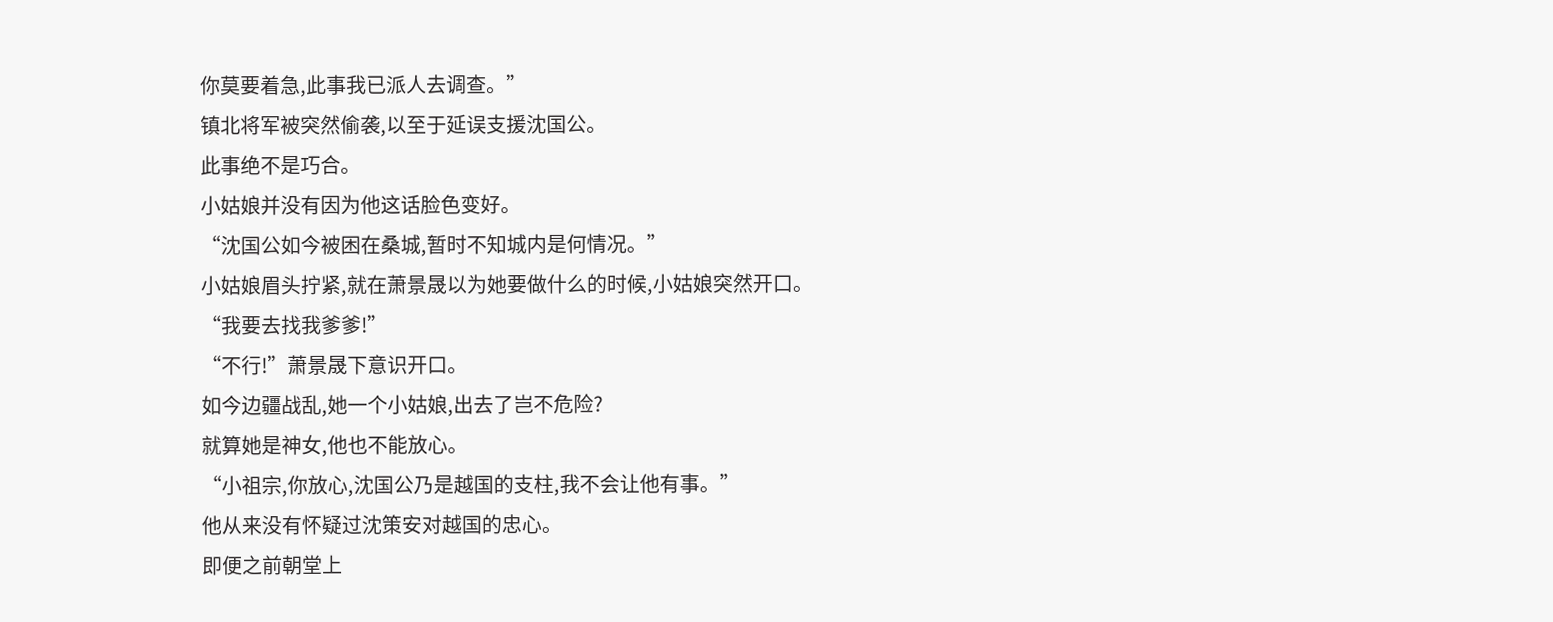你莫要着急,此事我已派人去调查。”
镇北将军被突然偷袭,以至于延误支援沈国公。
此事绝不是巧合。
小姑娘并没有因为他这话脸色变好。
“沈国公如今被困在桑城,暂时不知城内是何情况。”
小姑娘眉头拧紧,就在萧景晟以为她要做什么的时候,小姑娘突然开口。
“我要去找我爹爹!”
“不行!”萧景晟下意识开口。
如今边疆战乱,她一个小姑娘,出去了岂不危险?
就算她是神女,他也不能放心。
“小祖宗,你放心,沈国公乃是越国的支柱,我不会让他有事。”
他从来没有怀疑过沈策安对越国的忠心。
即便之前朝堂上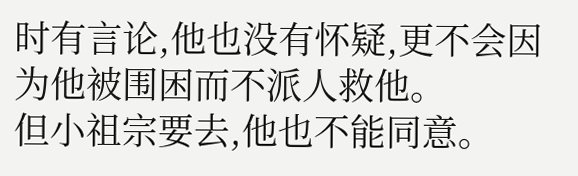时有言论,他也没有怀疑,更不会因为他被围困而不派人救他。
但小祖宗要去,他也不能同意。